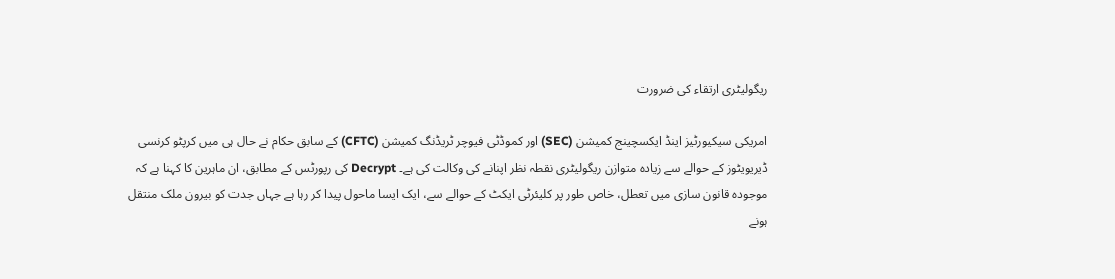ریگولیٹری ارتقاء کی ضرورت

امریکی سیکیورٹیز اینڈ ایکسچینج کمیشن (SEC) اور کموڈٹی فیوچر ٹریڈنگ کمیشن (CFTC) کے سابق حکام نے حال ہی میں کرپٹو کرنسی ڈیریویٹوز کے حوالے سے زیادہ متوازن ریگولیٹری نقطہ نظر اپنانے کی وکالت کی ہے۔ Decrypt کی رپورٹس کے مطابق، ان ماہرین کا کہنا ہے کہ موجودہ قانون سازی میں تعطل، خاص طور پر کلیئرٹی ایکٹ کے حوالے سے، ایک ایسا ماحول پیدا کر رہا ہے جہاں جدت کو بیرون ملک منتقل ہونے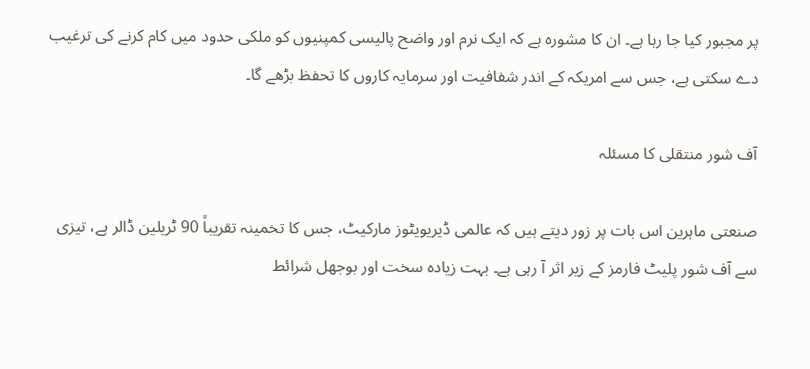پر مجبور کیا جا رہا ہے۔ ان کا مشورہ ہے کہ ایک نرم اور واضح پالیسی کمپنیوں کو ملکی حدود میں کام کرنے کی ترغیب دے سکتی ہے، جس سے امریکہ کے اندر شفافیت اور سرمایہ کاروں کا تحفظ بڑھے گا۔

آف شور منتقلی کا مسئلہ

صنعتی ماہرین اس بات پر زور دیتے ہیں کہ عالمی ڈیریویٹوز مارکیٹ، جس کا تخمینہ تقریباً 90 ٹریلین ڈالر ہے، تیزی سے آف شور پلیٹ فارمز کے زیر اثر آ رہی ہے۔ بہت زیادہ سخت اور بوجھل شرائط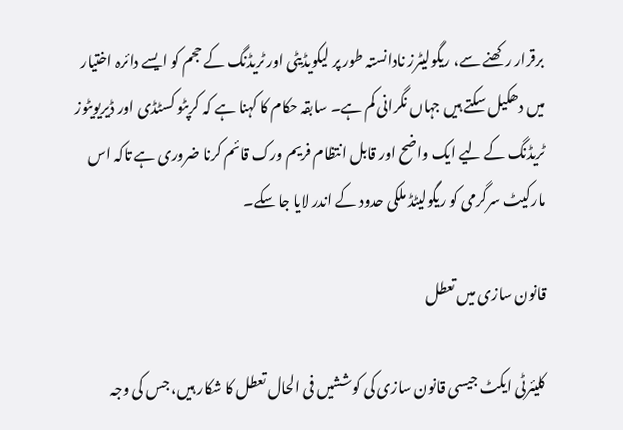برقرار رکھنے سے، ریگولیٹرز نادانستہ طور پر لیکویڈیٹی اور ٹریڈنگ کے حجم کو ایسے دائرہ اختیار میں دھکیل سکتے ہیں جہاں نگرانی کم ہے۔ سابقہ حکام کا کہنا ہے کہ کرپٹو کسٹڈی اور ڈیریویٹوز ٹریڈنگ کے لیے ایک واضح اور قابل انتظام فریم ورک قائم کرنا ضروری ہے تاکہ اس مارکیٹ سرگرمی کو ریگولیٹڈ ملکی حدود کے اندر لایا جا سکے۔

قانون سازی میں تعطل

کلیئرٹی ایکٹ جیسی قانون سازی کی کوششیں فی الحال تعطل کا شکار ہیں، جس کی وجہ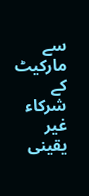سے مارکیٹ کے شرکاء غیر یقینی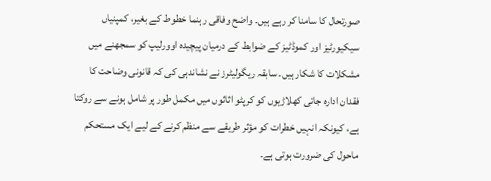صورتحال کا سامنا کر رہے ہیں۔ واضح وفاقی رہنما خطوط کے بغیر، کمپنیاں سیکیورٹیز اور کموڈٹیز کے ضوابط کے درمیان پیچیدہ اوورلیپ کو سمجھنے میں مشکلات کا شکار ہیں۔ سابقہ ریگولیٹرز نے نشاندہی کی کہ قانونی وضاحت کا فقدان ادارہ جاتی کھلاڑیوں کو کرپٹو اثاثوں میں مکمل طور پر شامل ہونے سے روکتا ہے، کیونکہ انہیں خطرات کو مؤثر طریقے سے منظم کرنے کے لیے ایک مستحکم ماحول کی ضرورت ہوتی ہے۔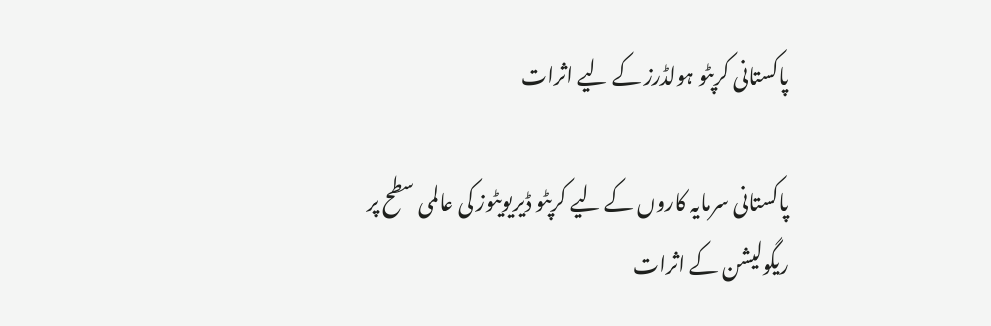پاکستانی کرپٹو ہولڈرز کے لیے اثرات

پاکستانی سرمایہ کاروں کے لیے کرپٹو ڈیریویٹوز کی عالمی سطح پر ریگولیشن کے اثرات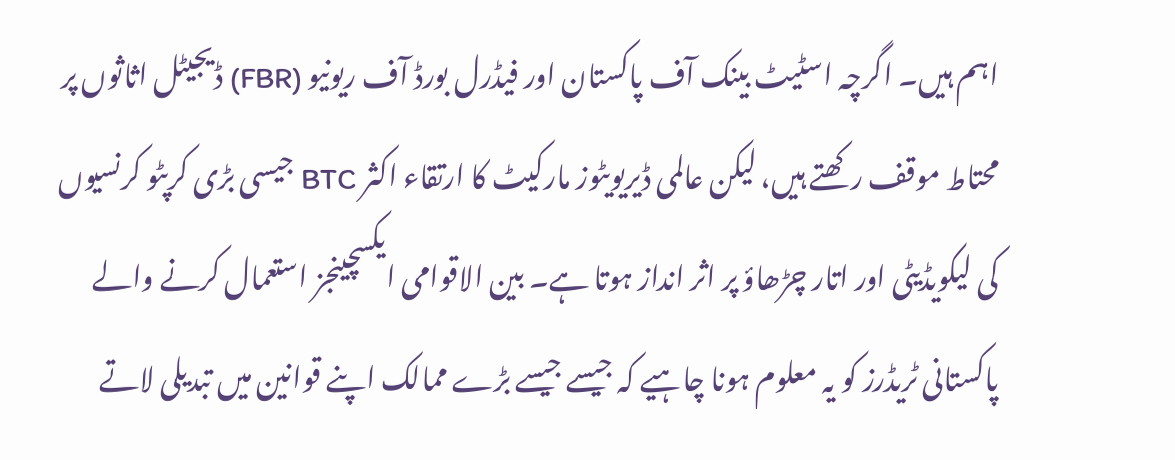اہم ہیں۔ اگرچہ اسٹیٹ بینک آف پاکستان اور فیڈرل بورڈ آف ریونیو (FBR) ڈیجیٹل اثاثوں پر محتاط موقف رکھتے ہیں، لیکن عالمی ڈیریویٹوز مارکیٹ کا ارتقاء اکثر BTC جیسی بڑی کرپٹو کرنسیوں کی لیکویڈیٹی اور اتار چڑھاؤ پر اثر انداز ہوتا ہے۔ بین الاقوامی ایکسچینجز استعمال کرنے والے پاکستانی ٹریڈرز کو یہ معلوم ہونا چاہیے کہ جیسے جیسے بڑے ممالک اپنے قوانین میں تبدیلی لاتے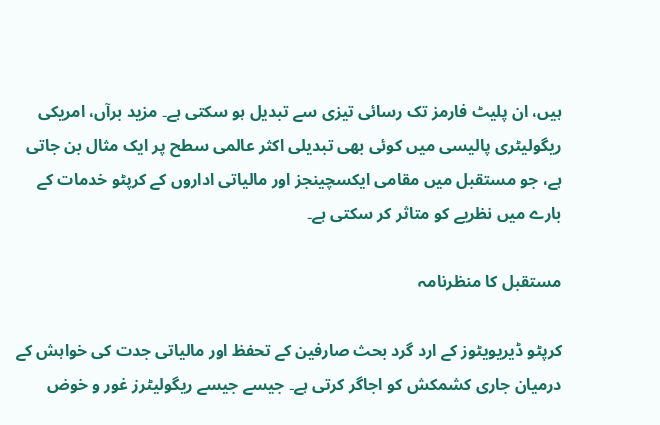ہیں، ان پلیٹ فارمز تک رسائی تیزی سے تبدیل ہو سکتی ہے۔ مزید برآں، امریکی ریگولیٹری پالیسی میں کوئی بھی تبدیلی اکثر عالمی سطح پر ایک مثال بن جاتی ہے، جو مستقبل میں مقامی ایکسچینجز اور مالیاتی اداروں کے کرپٹو خدمات کے بارے میں نظریے کو متاثر کر سکتی ہے۔

مستقبل کا منظرنامہ

کرپٹو ڈیریویٹوز کے ارد گرد بحث صارفین کے تحفظ اور مالیاتی جدت کی خواہش کے درمیان جاری کشمکش کو اجاگر کرتی ہے۔ جیسے جیسے ریگولیٹرز غور و خوض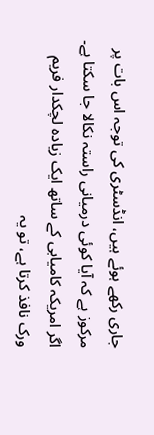جاری رکھے ہوئے ہیں، انڈسٹری کی توجہ اس بات پر مرکوز ہے کہ آیا کوئی درمیانی راستہ نکالا جا سکتا ہے۔ اگر امریکہ کامیابی کے ساتھ ایک زیادہ لچکدار فریم ورک نافذ کرتا ہے، تو یہ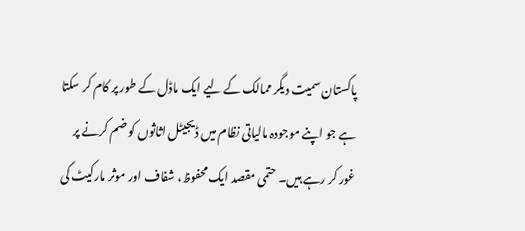پاکستان سمیت دیگر ممالک کے لیے ایک ماڈل کے طور پر کام کر سکتا ہے جو اپنے موجودہ مالیاتی نظام میں ڈیجیٹل اثاثوں کو ضم کرنے پر غور کر رہے ہیں۔ حتمی مقصد ایک محفوظ، شفاف اور موثر مارکیٹ کی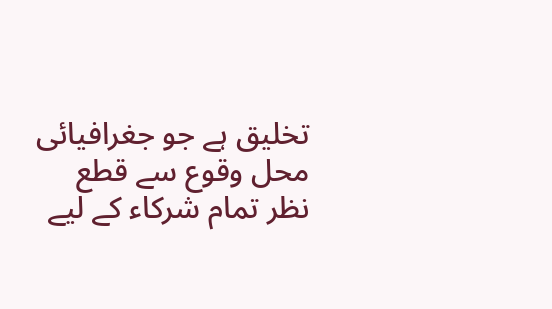تخلیق ہے جو جغرافیائی محل وقوع سے قطع نظر تمام شرکاء کے لیے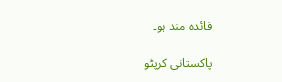فائدہ مند ہو۔

پاکستانی کرپٹو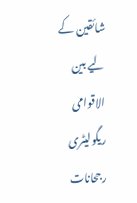شائقین کے لیے بین الاقوامی ریگولیٹری رجحانات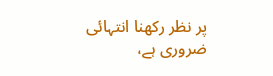پر نظر رکھنا انتہائی ضروری ہے،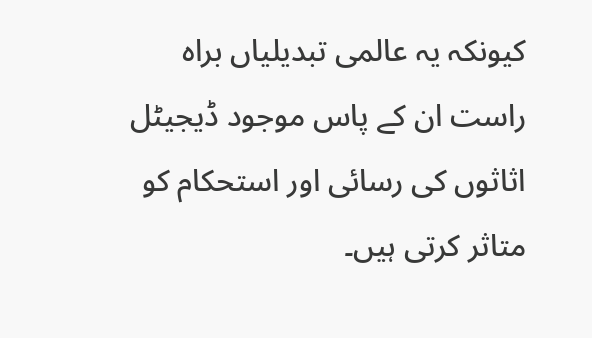کیونکہ یہ عالمی تبدیلیاں براہ راست ان کے پاس موجود ڈیجیٹل اثاثوں کی رسائی اور استحکام کو متاثر کرتی ہیں۔